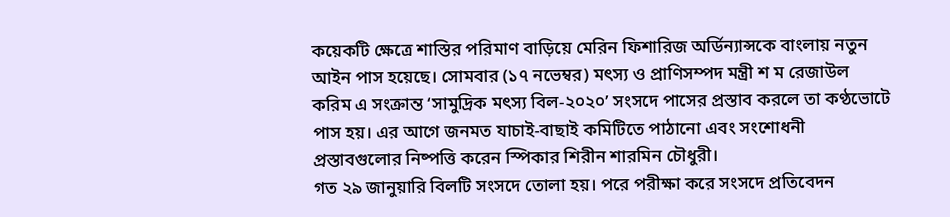কয়েকটি ক্ষেত্রে শাস্তির পরিমাণ বাড়িয়ে মেরিন ফিশারিজ অর্ডিন্যান্সকে বাংলায় নতুন আইন পাস হয়েছে। সোমবার (১৭ নভেম্বর) মৎস্য ও প্রাণিসম্পদ মন্ত্রী শ ম রেজাউল করিম এ সংক্রান্ত ‘সামুদ্রিক মৎস্য বিল-২০২০’ সংসদে পাসের প্রস্তাব করলে তা কণ্ঠভোটে পাস হয়। এর আগে জনমত যাচাই-বাছাই কমিটিতে পাঠানো এবং সংশোধনী প্রস্তাবগুলোর নিষ্পত্তি করেন স্পিকার শিরীন শারমিন চৌধুরী।
গত ২৯ জানুয়ারি বিলটি সংসদে তোলা হয়। পরে পরীক্ষা করে সংসদে প্রতিবেদন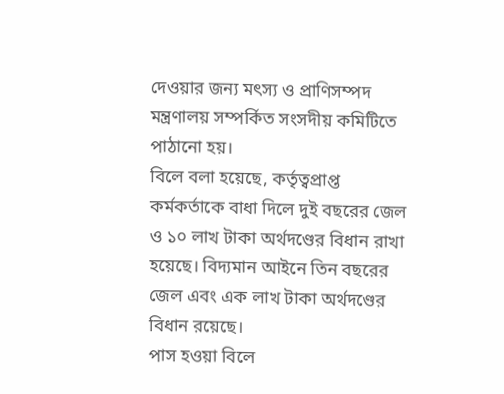দেওয়ার জন্য মৎস্য ও প্রাণিসম্পদ মন্ত্রণালয় সম্পর্কিত সংসদীয় কমিটিতে পাঠানো হয়।
বিলে বলা হয়েছে, কর্তৃত্বপ্রাপ্ত কর্মকর্তাকে বাধা দিলে দুই বছরের জেল ও ১০ লাখ টাকা অর্থদণ্ডের বিধান রাখা হয়েছে। বিদ্যমান আইনে তিন বছরের জেল এবং এক লাখ টাকা অর্থদণ্ডের বিধান রয়েছে।
পাস হওয়া বিলে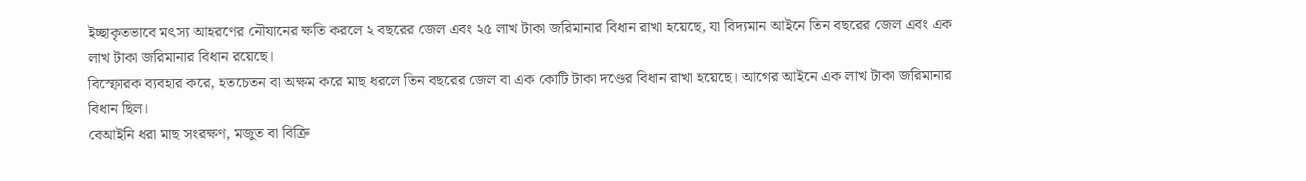ইচ্ছাকৃতভাবে মৎস্য আহরণের নৌযানের ক্ষতি করলে ২ বছরের জেল এবং ২৫ লাখ টাকা জরিমানার বিধান রাখা হয়েছে, যা বিদ্যমান আইনে তিন বছরের জেল এবং এক লাখ টাকা জরিমানার বিধান রয়েছে।
বিস্ফোরক ব্যবহার করে, হতচেতন বা অক্ষম করে মাছ ধরলে তিন বছরের জেল বা এক কোটি টাকা দণ্ডের বিধান রাখা হয়েছে। আগের আইনে এক লাখ টাকা জরিমানার বিধান ছিল।
বেআইনি ধরা মাছ সংরক্ষণ, মজুত বা বিক্রি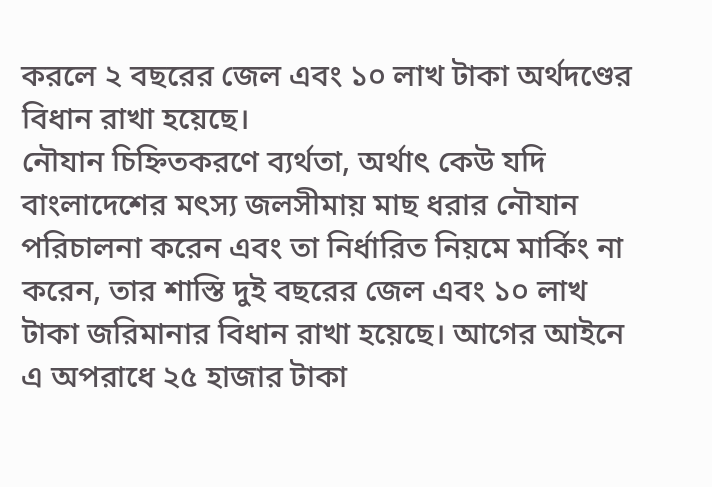করলে ২ বছরের জেল এবং ১০ লাখ টাকা অর্থদণ্ডের বিধান রাখা হয়েছে।
নৌযান চিহ্নিতকরণে ব্যর্থতা, অর্থাৎ কেউ যদি বাংলাদেশের মৎস্য জলসীমায় মাছ ধরার নৌযান পরিচালনা করেন এবং তা নির্ধারিত নিয়মে মার্কিং না করেন, তার শাস্তি দুই বছরের জেল এবং ১০ লাখ টাকা জরিমানার বিধান রাখা হয়েছে। আগের আইনে এ অপরাধে ২৫ হাজার টাকা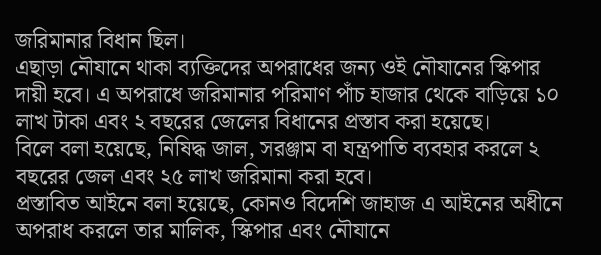জরিমানার বিধান ছিল।
এছাড়া নৌযানে থাকা ব্যক্তিদের অপরাধের জন্য ওই নৌযানের স্কিপার দায়ী হবে। এ অপরাধে জরিমানার পরিমাণ পাঁচ হাজার থেকে বাড়িয়ে ১০ লাখ টাকা এবং ২ বছরের জেলের বিধানের প্রস্তাব করা হয়েছে।
বিলে বলা হয়েছে, নিষিদ্ধ জাল, সরঞ্জাম বা যন্ত্রপাতি ব্যবহার করলে ২ বছরের জেল এবং ২৫ লাখ জরিমানা করা হবে।
প্রস্তাবিত আইনে বলা হয়েছে, কোনও বিদেশি জাহাজ এ আইনের অধীনে অপরাধ করলে তার মালিক, স্কিপার এবং নৌযানে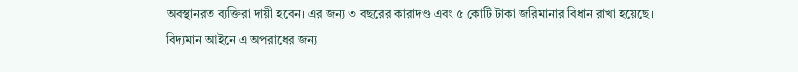অবস্থানরত ব্যক্তিরা দায়ী হবেন। এর জন্য ৩ বছরের কারাদণ্ড এবং ৫ কোটি টাকা জরিমানার বিধান রাখা হয়েছে।
বিদ্যমান আইনে এ অপরাধের জন্য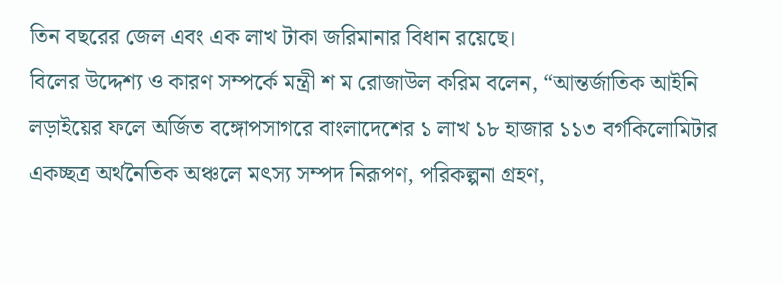তিন বছরের জেল এবং এক লাখ টাকা জরিমানার বিধান রয়েছে।
বিলের উদ্দেশ্য ও কারণ সম্পর্কে মন্ত্রী শ ম রোজাউল করিম বলেন, “আন্তর্জাতিক আইনি লড়াইয়ের ফলে অর্জিত বঙ্গোপসাগরে বাংলাদেশের ১ লাখ ১৮ হাজার ১১৩ বর্গকিলোমিটার একচ্ছত্র অর্থনৈতিক অঞ্চলে মৎস্য সম্পদ নিরূপণ, পরিকল্পনা গ্রহণ,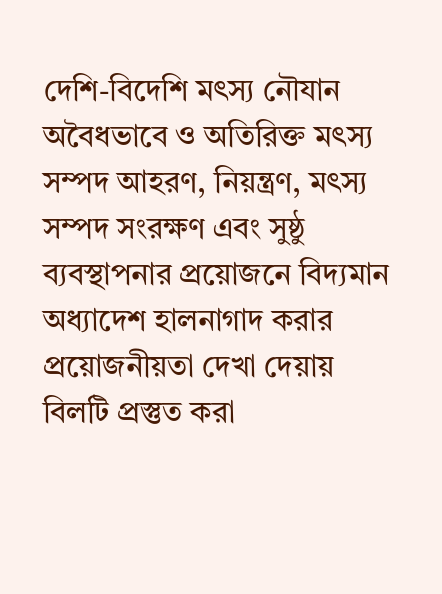দেশি-বিদেশি মৎস্য নৌযান অবৈধভাবে ও অতিরিক্ত মৎস্য সম্পদ আহরণ, নিয়ন্ত্রণ, মৎস্য সম্পদ সংরক্ষণ এবং সুষ্ঠু ব্যবস্থাপনার প্রয়োজনে বিদ্যমান অধ্যাদেশ হালনাগাদ করার প্রয়োজনীয়তা দেখা দেয়ায় বিলটি প্রস্তুত করা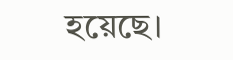হয়েছে।